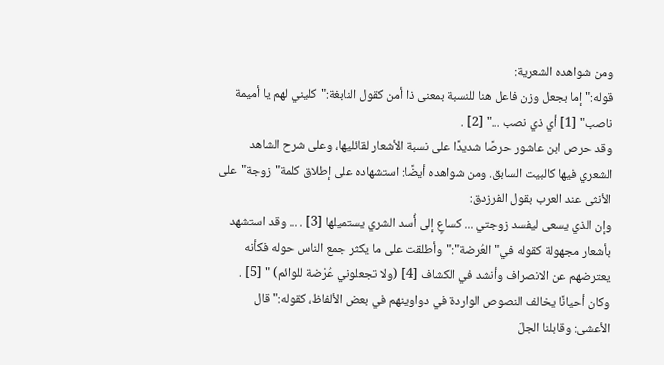ومن شواهده الشعرية:
قوله:"إما بجعل وزن فاعل هنا للنسبة بمعنى ذا أمن كقول النابغة:"كليني لهم يا أميمة ناصب" [1] أي ذي نصب ..." [2] .
وقد حرص ابن عاشور حرصًا شديدًا على نسبة الأشعار لقائليها، وعلى شرح الشاهد الشعري فيها كالبيت السابق. ومن شواهده أيضًا: استشهاده على إطلاق كلمة"زوجة"على الأنثى عند العرب بقول الفرزدق:
وإن الذي يسعى ليفسد زوجتي ... كساعٍ إلى أُسد الشري يستميلها [3] . ... وقد استشهد بأشعار مجهولة كقوله في"العُرضة":"وأطلقت على ما يكثر جمع الناس حوله فكأنه يعترضهم عن الانصراف وأنشد في الكشاف [4] (ولا تجعلوني عُرْضة للوائم) " [5] .
وكان أحيانًا يخالف النصوص الواردة في دواوينهم في بعض الألفاظ، كقوله:"قال الأعشى: وقابلنا الجلّ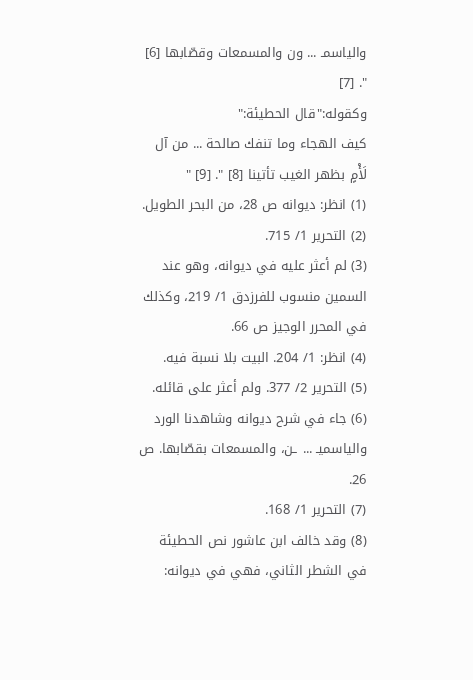والياسمـ ... ون والمسمعات وقصّابها [6] ". [7]
وكقوله:"قال الحطيئة:"
كيف الهجاء وما تنفك صالحة ... من آل لَأْمٍ بظهر الغيب تأتينا [8] ". [9] "
(1) انظر: ديوانه ص 28، من البحر الطويل.
(2) التحرير 1/ 715.
(3) لم أعثر عليه في ديوانه، وهو عند السمين منسوب للفرزدق 1/ 219، وكذلك في المحرر الوجيز ص 66.
(4) انظر: 1/ 204. البيت بلا نسبة فيه.
(5) التحرير 2/ 377. ولم أعثر على قائله.
(6) جاء في شرح ديوانه وشاهدنا الورد والياسميـ ... ـن، والمسمعات بقصّابها. ص 26.
(7) التحرير 1/ 168.
(8) وقد خالف ابن عاشور نص الحطيئة في الشطر الثاني، فهي في ديوانه: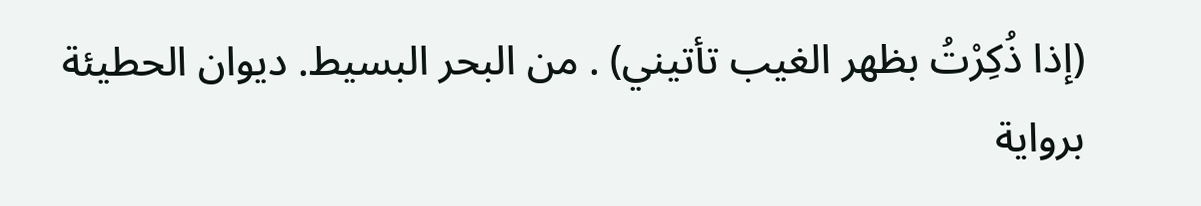(إذا ذُكِرْتُ بظهر الغيب تأتيني) . من البحر البسيط. ديوان الحطيئة برواية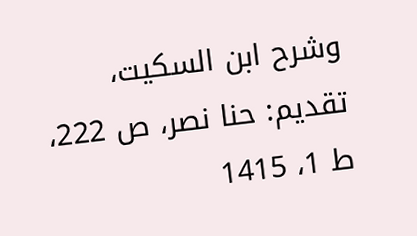وشرح ابن السكيت، تقديم: حنا نصر، ص 222، ط 1، 1415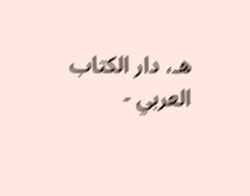هـ، دار الكتاب العربي -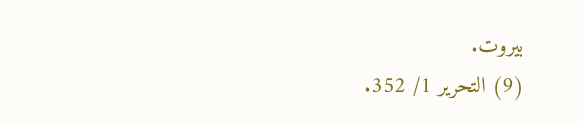بيروت.
(9) التحرير 1/ 352.